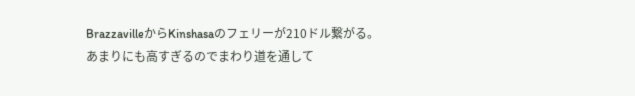BrazzavilleからKinshasaのフェリーが210ドル繋がる。
あまりにも高すぎるのでまわり道を通して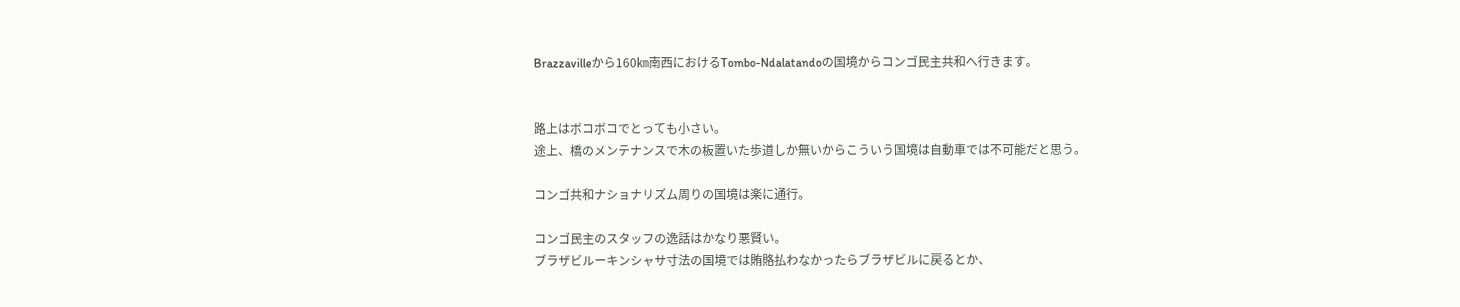Brazzavilleから160㎞南西におけるTombo-Ndalatandoの国境からコンゴ民主共和へ行きます。


路上はボコボコでとっても小さい。
途上、橋のメンテナンスで木の板置いた歩道しか無いからこういう国境は自動車では不可能だと思う。

コンゴ共和ナショナリズム周りの国境は楽に通行。

コンゴ民主のスタッフの逸話はかなり悪賢い。
ブラザビルーキンシャサ寸法の国境では賄賂払わなかったらブラザビルに戻るとか、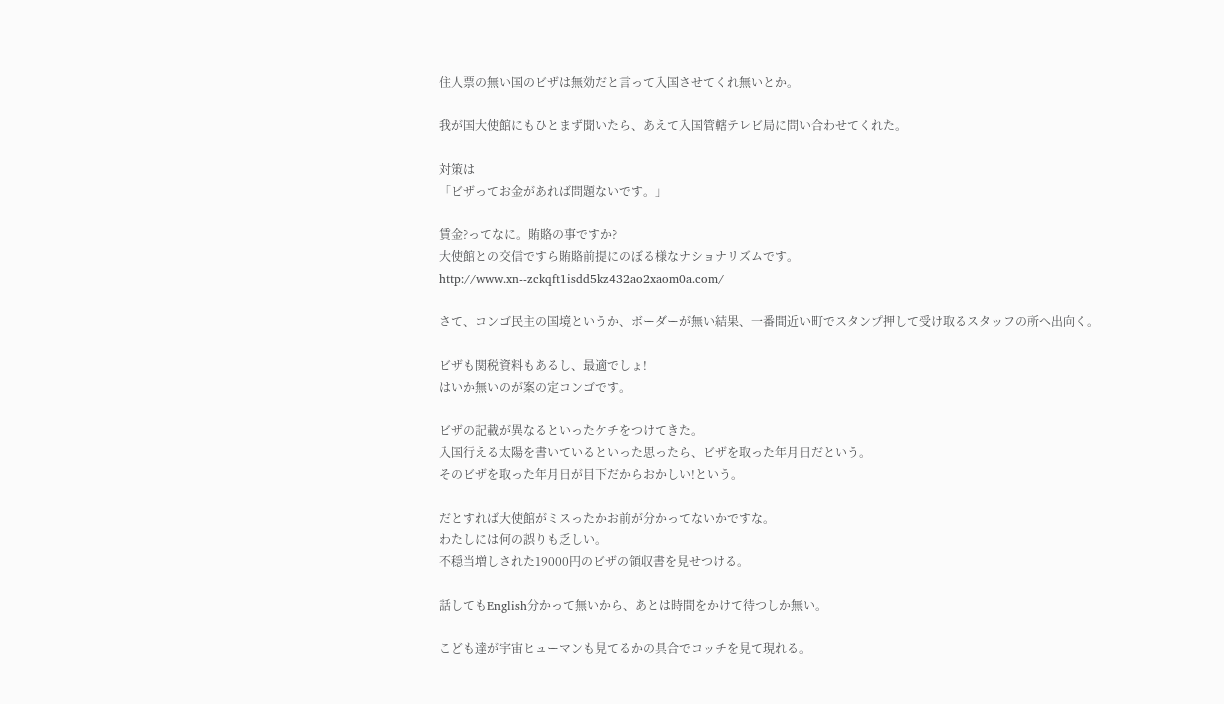住人票の無い国のビザは無効だと言って入国させてくれ無いとか。

我が国大使館にもひとまず聞いたら、あえて入国管轄テレビ局に問い合わせてくれた。

対策は
「ビザってお金があれば問題ないです。」

賃金?ってなに。賄賂の事ですか?
大使館との交信ですら賄賂前提にのぼる様なナショナリズムです。
http://www.xn--zckqft1isdd5kz432ao2xaom0a.com/

さて、コンゴ民主の国境というか、ボーダーが無い結果、一番間近い町でスタンプ押して受け取るスタッフの所へ出向く。

ビザも関税資料もあるし、最適でしょ!
はいか無いのが案の定コンゴです。

ビザの記載が異なるといったケチをつけてきた。
入国行える太陽を書いているといった思ったら、ビザを取った年月日だという。
そのビザを取った年月日が目下だからおかしい!という。

だとすれば大使館がミスったかお前が分かってないかですな。
わたしには何の誤りも乏しい。
不穏当増しされた19000円のビザの領収書を見せつける。

話してもEnglish分かって無いから、あとは時間をかけて待つしか無い。

こども達が宇宙ヒューマンも見てるかの具合でコッチを見て現れる。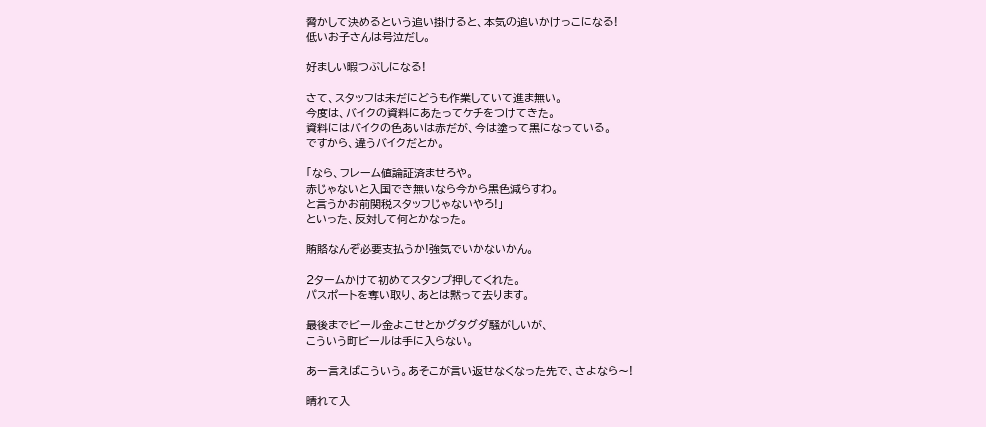脅かして決めるという追い掛けると、本気の追いかけっこになる!
低いお子さんは号泣だし。

好ましい暇つぶしになる!

さて、スタッフは未だにどうも作業していて進ま無い。
今度は、バイクの資料にあたってケチをつけてきた。
資料にはバイクの色あいは赤だが、今は塗って黒になっている。
ですから、違うバイクだとか。

「なら、フレーム値論証済ませろや。
赤じゃないと入国でき無いなら今から黒色減らすわ。
と言うかお前関税スタッフじゃないやろ!」
といった、反対して何とかなった。

賄賂なんぞ必要支払うか!強気でいかないかん。

2タームかけて初めてスタンプ押してくれた。
パスポートを奪い取り、あとは黙って去ります。

最後までビール金よこせとかグタグダ騒がしいが、
こういう町ビールは手に入らない。

あー言えばこういう。あそこが言い返せなくなった先で、さよなら〜!

晴れて入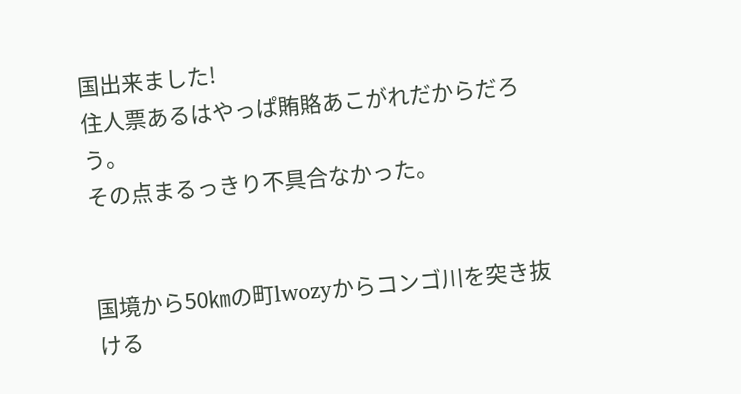国出来ました!
住人票あるはやっぱ賄賂あこがれだからだろう。
その点まるっきり不具合なかった。


国境から50㎞の町lwozyからコンゴ川を突き抜ける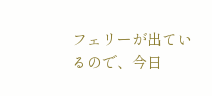フェリーが出ているので、今日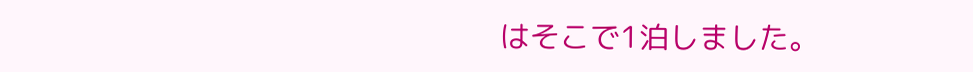はそこで1泊しました。